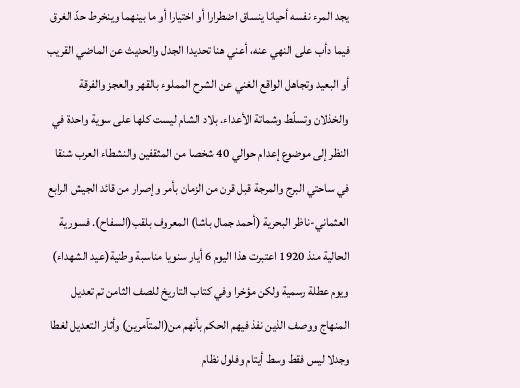يجد المرء نفسه أحيانا ينساق اضطرارا أو اختيارا أو ما بينهما وينخرط حدّ الغرق فيما دأب على النهي عنه، أعني هنا تحديدا الجدل والحديث عن الماضي القريب أو البعيد وتجاهل الواقع الغني عن الشرح المملوء بالقهر والعجز والفرقة والخذلان وتسلّط وشماتة الأعداء. بلاد الشام ليست كلها على سوية واحدة في النظر إلى موضوع إعدام حوالي 40 شخصا من المثقفين والنشطاء العرب شنقا في ساحتي البرج والمرجة قبل قرن من الزمان بأمر وإصرار من قائد الجيش الرابع العثماني-ناظر البحرية (أحمد جمال باشا) المعروف بلقب(السفاح). فسورية الحالية منذ 1920 اعتبرت هذا اليوم 6 أيار سنويا مناسبة وطنية(عيد الشهداء) ويوم عطلة رسمية ولكن مؤخرا وفي كتاب التاريخ للصف الثامن تم تعديل المنهاج ووصف الذين نفذ فيهم الحكم بأنهم من(المتآمرين) وأثار التعديل لغطا وجدلا ليس فقط وسط أيتام وفلول نظام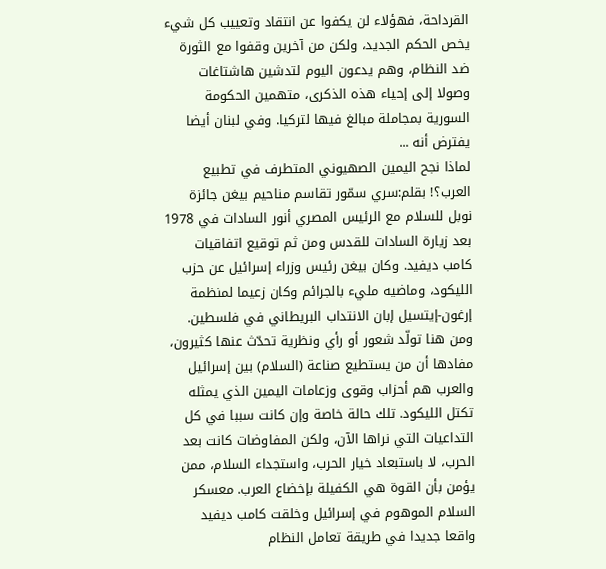القرداحة، فهؤلاء لن يكفوا عن انتقاد وتعييب كل شيء يخص الحكم الجديد، ولكن من آخرين وقفوا مع الثورة ضد النظام، وهم يدعون اليوم لتدشين هاشتاغات وصولا إلى إحياء هذه الذكرى، متهمين الحكومة السورية بمجاملة مبالغ فيها لتركيا. وفي لبنان أيضا يفترض أنه ...
لماذا نجح اليمين الصهيوني المتطرف في تطبيع العرب؟! بقلم:سري سمّور تقاسم مناحيم بيغن جائزة نوبل للسلام مع الرئيس المصري أنور السادات في 1978 بعد زيارة السادات للقدس ومن ثم توقيع اتفاقيات كامب ديفيد. وكان بيغن رئيس وزراء إسرائيل عن حزب الليكود، وماضيه مليء بالجرائم وكان زعيما لمنظمة إرغون-إيتسيل إبان الانتداب البريطاني في فلسطين. ومن هنا تولّد شعور أو رأي ونظرية تحدّث عنها كثيرون، مفادها أن من يستطيع صناعة (السلام) بين إسرائيل والعرب هم أحزاب وقوى وزعامات اليمين الذي يمثله تكتل الليكود. تلك حالة خاصة وإن كانت سببا في كل التداعيات التي نراها الآن، ولكن المفاوضات كانت بعد الحرب، لا باستبعاد خيار الحرب، واستجداء السلام، ممن يؤمن بأن القوة هي الكفيلة بإخضاع العرب. معسكر السلام الموهوم في إسرائيل وخلقت كامب ديفيد واقعا جديدا في طريقة تعامل النظام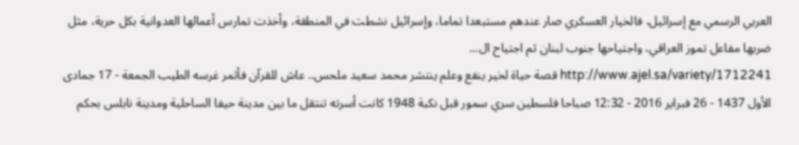العربي الرسمي مع إسرائيل، فالخيار العسكري صار عندهم مستبعدا تماما، وإسرائيل نشطت في المنطقة، وأخذت تمارس أعمالها العدوانية بكل حرية، مثل ضربها مفاعل تموز العراقي، واجتياحها جنوب لبنان ثم اجتياح ال...
http://www.ajel.sa/variety/1712241 قصة حياة لخير ينفع وعلم ينتشر محمد سعيد ملحس.. عاش للقرآن فأثمر غرسه الطيب الجمعة - 17 جمادى الأول 1437 - 26 فبراير 2016 - 12:32 صباحا فلسطين سري سمور قبل نكبة 1948 كانت أسرته تنتقل ما بين مدينة حيفا الساحلية ومدينة نابلس بحكم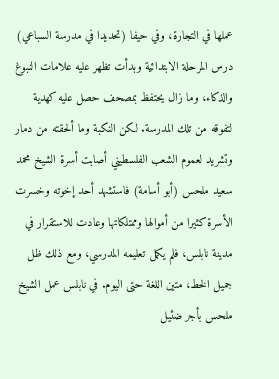عملها في التجارة، وفي حيفا (تحديدا في مدرسة السباعي) درس المرحلة الابتدائية وبدأت تظهر عليه علامات النبوغ والذكاء، وما زال يحتفظ بمصحف حصل عليه كهدية لتفوقه من تلك المدرسة. لكن النكبة وما ألحقته من دمار وتشريد لعموم الشعب الفلسطيني أصابت أسرة الشيخ محمد سعيد ملحس (أبو أسامة) فاستشهد أحد إخوته وخسرت الأسرة كثيرا من أموالها وممتلكاتها وعادت للاستقرار في مدينة نابلس، فلم يكمل تعليمه المدرسي، ومع ذلك ظل جميل الخط، متين اللغة حتى اليوم. في نابلس عمل الشيخ ملحس بأجر ضئيل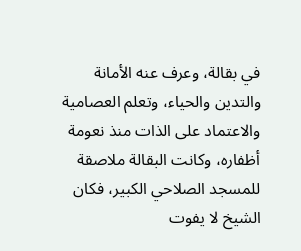في بقالة، وعرف عنه الأمانة والتدين والحياء، وتعلم العصامية والاعتماد على الذات منذ نعومة أظفاره، وكانت البقالة ملاصقة للمسجد الصلاحي الكبير، فكان الشيخ لا يفوت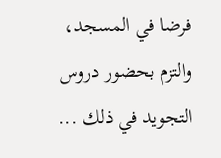فرضا في المسجد، والتزم بحضور دروس التجويد في ذلك ...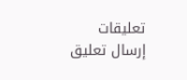تعليقات
إرسال تعليق